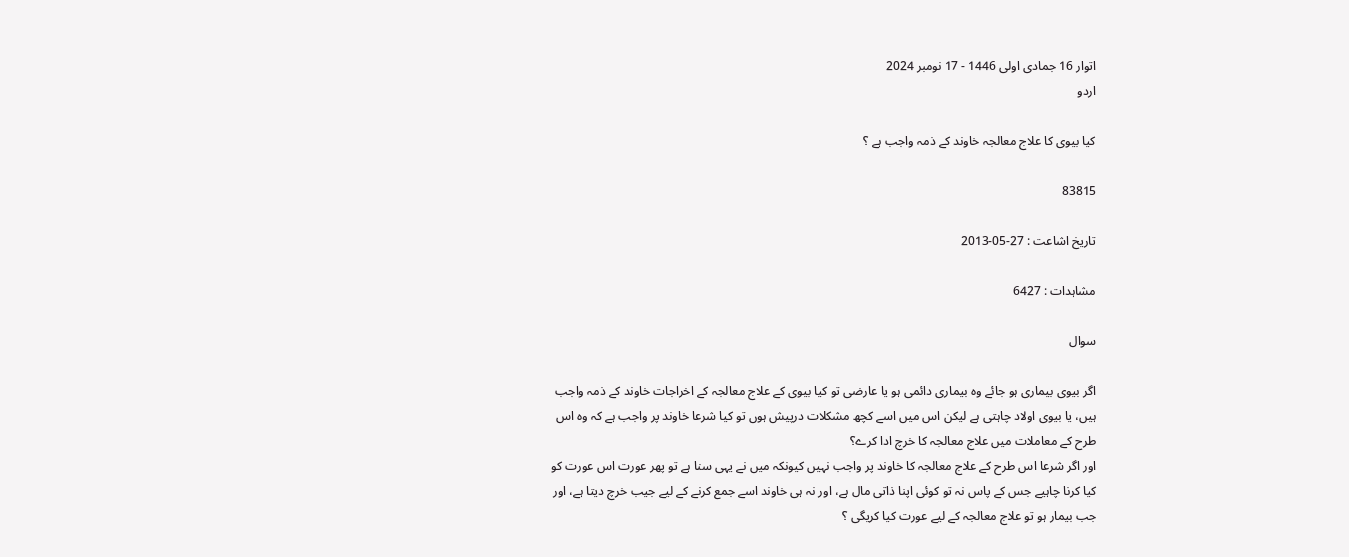اتوار 16 جمادی اولی 1446 - 17 نومبر 2024
اردو

كيا بيوى كا علاج معالجہ خاوند كے ذمہ واجب ہے ؟

83815

تاریخ اشاعت : 27-05-2013

مشاہدات : 6427

سوال

اگر بيوى بيمارى ہو جائے وہ بيمارى دائمى ہو يا عارضى تو كيا بيوى كے علاج معالجہ كے اخراجات خاوند كے ذمہ واجب ہيں، يا بيوى اولاد چاہتى ہے ليكن اس ميں اسے كچھ مشكلات درپيش ہوں تو كيا شرعا خاوند پر واجب ہے كہ وہ اس طرح كے معاملات ميں علاج معالجہ كا خرچ ادا كرے؟
اور اگر شرعا اس طرح كے علاج معالجہ كا خاوند پر واجب نہيں كيونكہ ميں نے يہى سنا ہے تو پھر عورت اس عورت كو كيا كرنا چاہيے جس كے پاس نہ تو كوئى اپنا ذاتى مال ہے، اور نہ ہى خاوند اسے جمع كرنے كے ليے جيب خرچ ديتا ہے، اور جب بيمار ہو تو علاج معالجہ كے ليے عورت كيا كريگى ؟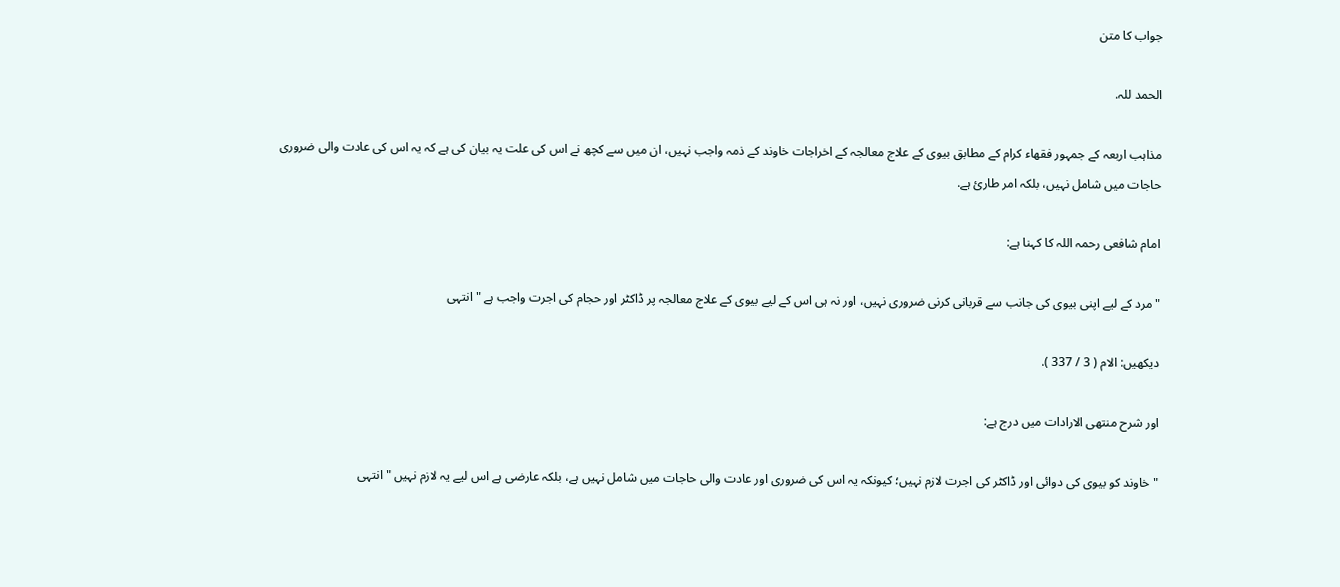جواب کا متن

الحمد للہ.

مذاہب اربعہ كے جمہور فقھاء كرام كے مطابق بيوى كے علاج معالجہ كے اخراجات خاوند كے ذمہ واجب نہيں، ان ميں سے كچھ نے اس كى علت يہ بيان كى ہے كہ يہ اس كى عادت والى ضرورى حاجات ميں شامل نہيں، بلكہ امر طارئ ہے.

امام شافعى رحمہ اللہ كا كہنا ہے:

" مرد كے ليے اپنى بيوى كى جانب سے قربانى كرنى ضرورى نہيں، اور نہ ہى اس كے ليے بيوى كے علاج معالجہ پر ڈاكٹر اور حجام كى اجرت واجب ہے " انتہى

ديكھيں: الام ( 3 / 337 ).

اور شرح منتھى الارادات ميں درج ہے:

" خاوند كو بيوى كى دوائى اور ڈاكٹر كى اجرت لازم نہيں؛ كيونكہ يہ اس كى ضرورى اور عادت والى حاجات ميں شامل نہيں ہے، بلكہ عارضى ہے اس ليے يہ لازم نہيں " انتہى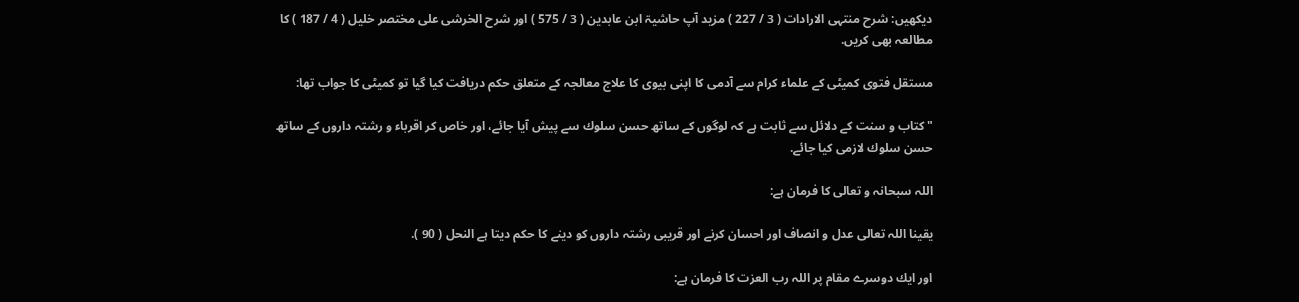ديكھيں: شرح منتہى الارادات ( 3 / 227 ) مزيد آپ حاشيۃ ابن عابدين ( 3 / 575 ) اور شرح الخرشى على مختصر خليل ( 4 / 187 ) كا مطالعہ بھى كريں.

مستقل فتوى كميٹى كے علماء كرام سے آدمى كا اپنى بيوى كا علاج معالجہ كے متعلق حكم دريافت كيا گيا تو كميٹى كا جواب تھا:

" كتاب و سنت كے دلائل سے ثابت ہے كہ لوگوں كے ساتھ حسن سلوك سے پيش آيا جائے، اور خاص كر اقرباء و رشتہ داروں كے ساتھ حسن سلوك لازمى كيا جائے.

اللہ سبحانہ و تعالى كا فرمان ہے:

يقينا اللہ تعالى عدل و انصاف اور احسان كرنے اور قريبى رشتہ داروں كو دينے كا حكم ديتا ہے النحل ( 90 ).

اور ايك دوسرے مقام پر اللہ رب العزت كا فرمان ہے: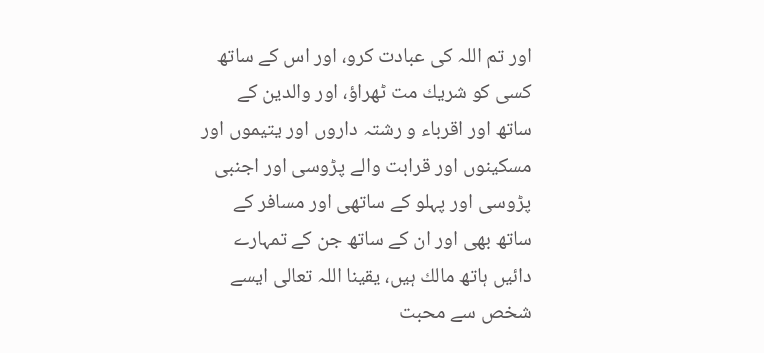اور تم اللہ كى عبادت كرو، اور اس كے ساتھ كسى كو شريك مت ٹھراؤ، اور والدين كے ساتھ اور اقرباء و رشتہ داروں اور يتيموں اور مسكينوں اور قرابت والے پڑوسى اور اجنبى پڑوسى اور پہلو كے ساتھى اور مسافر كے ساتھ بھى اور ان كے ساتھ جن كے تمہارے دائيں ہاتھ مالك ہيں، يقينا اللہ تعالى ايسے شخص سے محبت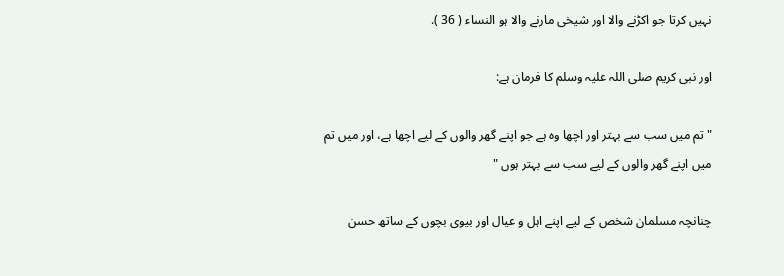نہيں كرتا جو اكڑنے والا اور شيخى مارنے والا ہو النساء ( 36 ).

اور نبى كريم صلى اللہ عليہ وسلم كا فرمان ہے:

" تم ميں سب سے بہتر اور اچھا وہ ہے جو اپنے گھر والوں كے ليے اچھا ہے، اور ميں تم ميں اپنے گھر والوں كے ليے سب سے بہتر ہوں "

چنانچہ مسلمان شخص كے ليے اپنے اہل و عيال اور بيوى بچوں كے ساتھ حسن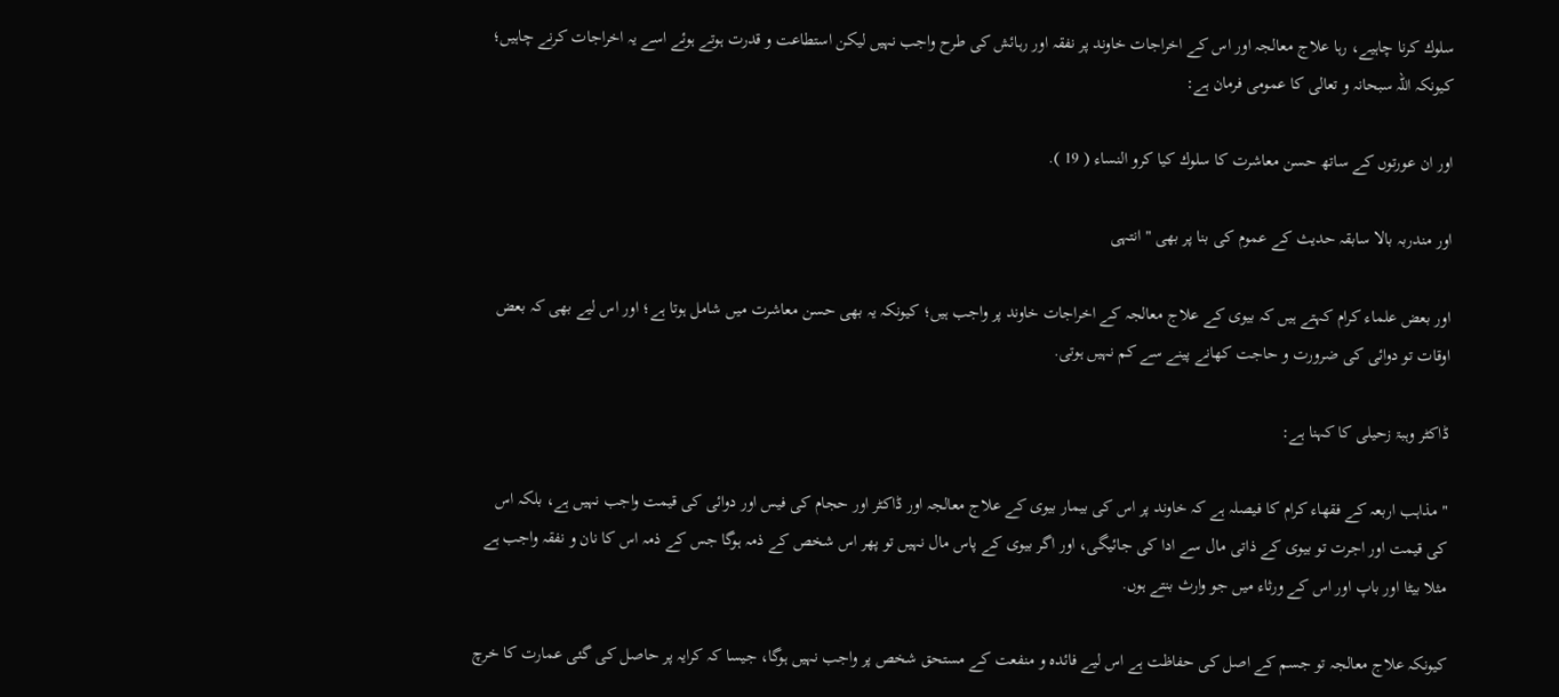سلوك كرنا چاہيے، رہا علاج معالجہ اور اس كے اخراجات خاوند پر نفقہ اور رہائش كى طرح واجب نہيں ليكن استطاعت و قدرت ہوتے ہوئے اسے يہ اخراجات كرنے چاہيں؛ كيونكہ اللہ سبحانہ و تعالى كا عمومى فرمان ہے:

اور ان عورتوں كے ساتھ حسن معاشرت كا سلوك كيا كرو النساء ( 19 ).

اور مندربہ بالا سابقہ حديث كے عموم كى بنا پر بھى " انتہى

اور بعض علماء كرام كہتے ہيں كہ بيوى كے علاج معالجہ كے اخراجات خاوند پر واجب ہيں؛ كيونكہ يہ بھى حسن معاشرت ميں شامل ہوتا ہے؛ اور اس ليے بھى كہ بعض اوقات تو دوائى كى ضرورت و حاجت كھانے پينے سے كم نہيں ہوتى.

ڈاكٹر وہبۃ زحيلى كا كہنا ہے:

" مذاہب اربعہ كے فقھاء كرام كا فيصلہ ہے كہ خاوند پر اس كى بيمار بيوى كے علاج معالجہ اور ڈاكٹر اور حجام كى فيس اور دوائى كى قيمت واجب نہيں ہے، بلكہ اس كى قيمت اور اجرت تو بيوى كے ذاتى مال سے ادا كى جائيگى، اور اگر بيوى كے پاس مال نہيں تو پھر اس شخص كے ذمہ ہوگا جس كے ذمہ اس كا نان و نفقہ واجب ہے مثلا بيٹا اور باپ اور اس كے ورثاء ميں جو وارث بنتے ہوں.

كيونكہ علاج معالجہ تو جسم كے اصل كى حفاظت ہے اس ليے فائدہ و منفعت كے مستحق شخص پر واجب نہيں ہوگا، جيسا كہ كرايہ پر حاصل كى گئى عمارت كا خرچ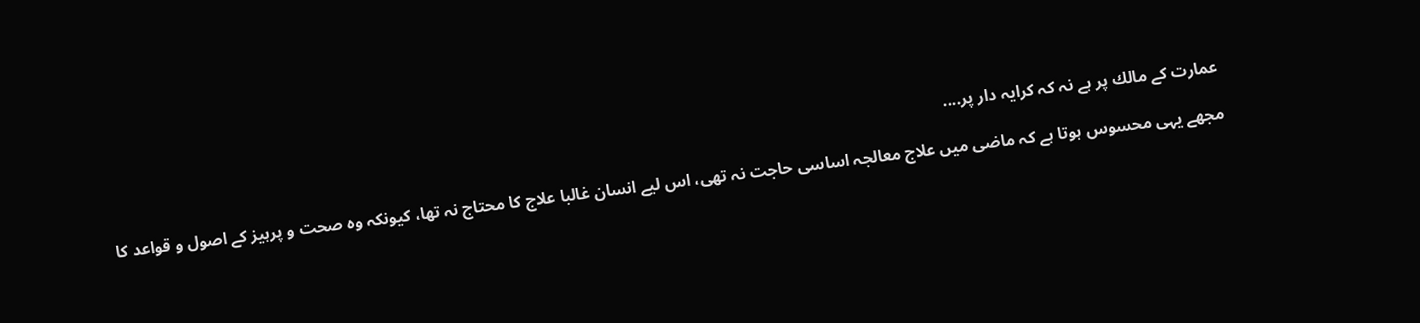عمارت كے مالك پر ہے نہ كہ كرايہ دار پر....

مجھے يہى محسوس ہوتا ہے كہ ماضى ميں علاج معالجہ اساسى حاجت نہ تھى، اس ليے انسان غالبا علاج كا محتاج نہ تھا، كيونكہ وہ صحت و پرہيز كے اصول و قواعد كا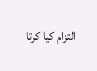التزام كيا كرتا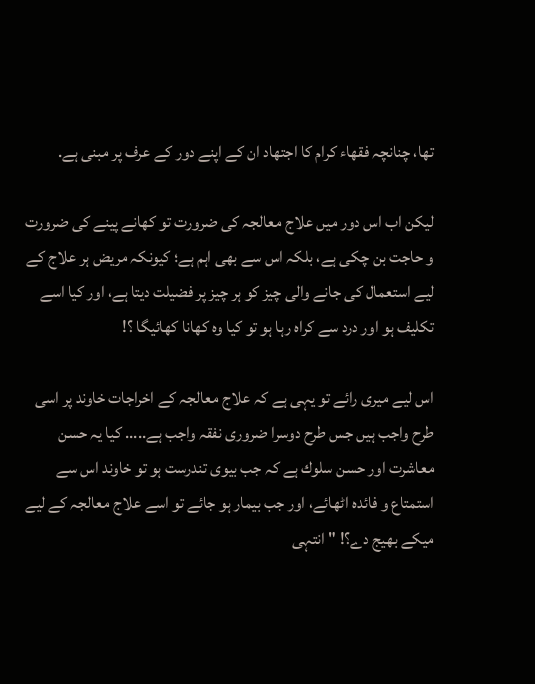تھا، چنانچہ فقھاء كرام كا اجتھاد ان كے اپنے دور كے عرف پر مبنى ہے.

ليكن اب اس دور ميں علاج معالجہ كى ضرورت تو كھانے پينے كى ضرورت و حاجت بن چكى ہے، بلكہ اس سے بھى اہم ہے؛ كيونكہ مريض ہر علاج كے ليے استعمال كى جانے والى چيز كو ہر چيز پر فضيلت ديتا ہے، اور كيا اسے تكليف ہو اور درد سے كراہ رہا ہو تو كيا وہ كھانا كھائيگا ؟!

اس ليے ميرى رائے تو يہى ہے كہ علاج معالجہ كے اخراجات خاوند پر اسى طرح واجب ہيں جس طرح دوسرا ضرورى نفقہ واجب ہے..... كيا يہ حسن معاشرت اور حسن سلوك ہے كہ جب بيوى تندرست ہو تو خاوند اس سے استمتاع و فائدہ اٹھائے، اور جب بيمار ہو جائے تو اسے علاج معالجہ كے ليے ميكے بھيج دے؟! " انتہى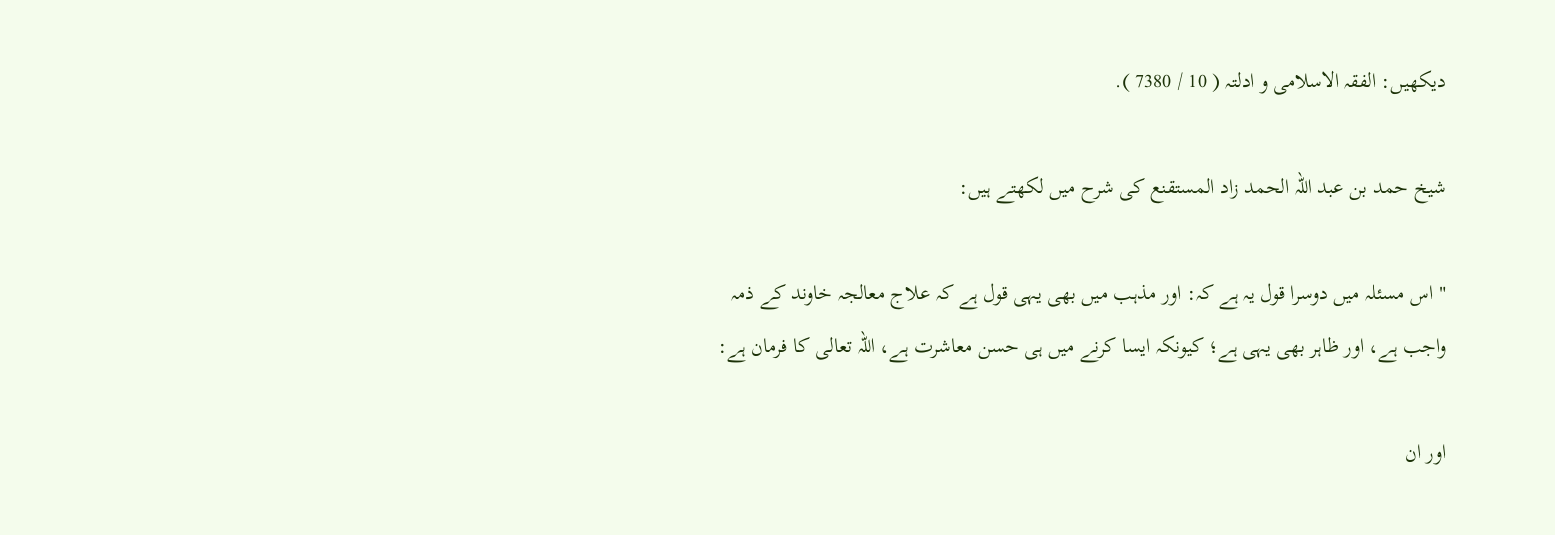ديكھيں: الفقہ الاسلامى و ادلتہ ( 10 / 7380 ).

شيخ حمد بن عبد اللہ الحمد زاد المستقنع كى شرح ميں لكھتے ہيں:

" اس مسئلہ ميں دوسرا قول يہ ہے كہ: اور مذہب ميں بھى يہى قول ہے كہ علاج معالجہ خاوند كے ذمہ واجب ہے، اور ظاہر بھى يہى ہے؛ كيونكہ ايسا كرنے ميں ہى حسن معاشرت ہے، اللہ تعالى كا فرمان ہے:

اور ان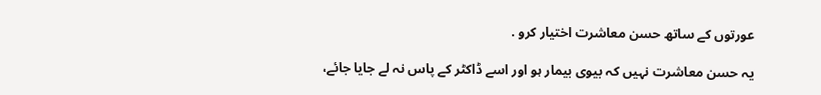عورتوں كے ساتھ حسن معاشرت اختيار كرو .

يہ حسن معاشرت نہيں كہ بيوى بيمار ہو اور اسے ڈاكٹر كے پاس نہ لے جايا جائے،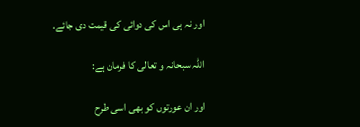اور نہ ہى اس كى دوائى كى قيمت دى جائے.

اللہ سبحانہ و تعالى كا فرمان ہے:

اور ان عورتوں كو بھى اسى طرح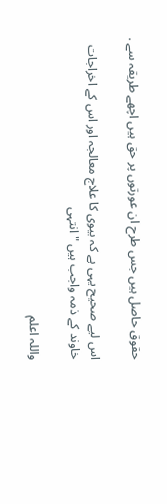حقوق حاصل ہيں جس طرح ان عورتوں پر حق ہيں اچھے طريقہ سے .

اس ليے صحيح يہى ہے كہ بيوى كا علاج معالجہ اور اس كے اخراجات خاوند كے ذمہ واجب ہيں " انتہى

واللہ اعلم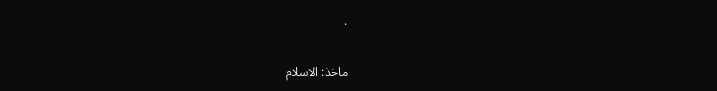.

ماخذ: الاسلام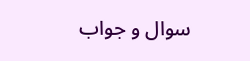سوال و جواب